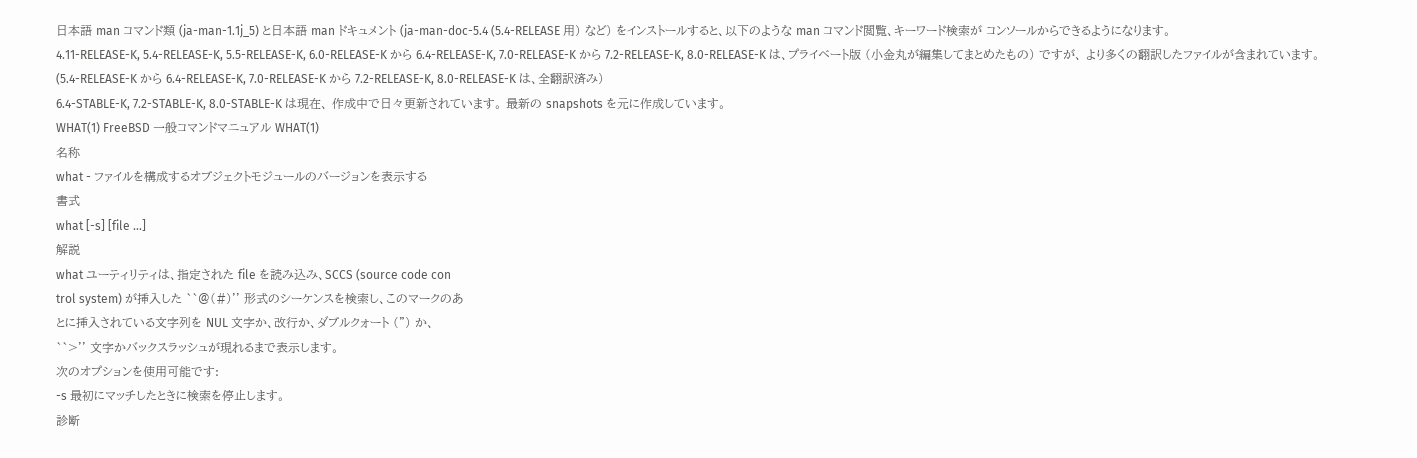日本語 man コマンド類 (ja-man-1.1j_5) と日本語 man ドキュメント (ja-man-doc-5.4 (5.4-RELEASE 用) など) をインストールすると、以下のような man コマンド閲覧、キーワード検索が コンソールからできるようになります。
4.11-RELEASE-K, 5.4-RELEASE-K, 5.5-RELEASE-K, 6.0-RELEASE-K から 6.4-RELEASE-K, 7.0-RELEASE-K から 7.2-RELEASE-K, 8.0-RELEASE-K は、プライベート版 (小金丸が編集してまとめたもの) ですが、 より多くの翻訳したファイルが含まれています。 (5.4-RELEASE-K から 6.4-RELEASE-K, 7.0-RELEASE-K から 7.2-RELEASE-K, 8.0-RELEASE-K は、全翻訳済み)
6.4-STABLE-K, 7.2-STABLE-K, 8.0-STABLE-K は現在、 作成中で日々更新されています。 最新の snapshots を元に作成しています。
WHAT(1) FreeBSD 一般コマンドマニュアル WHAT(1)
名称
what - ファイルを構成するオブジェクトモジュールのバージョンを表示する
書式
what [-s] [file ...]
解説
what ユーティリティは、指定された file を読み込み、SCCS (source code con
trol system) が挿入した ``@(#)'' 形式のシーケンスを検索し、このマークのあ
とに挿入されている文字列を NUL 文字か、改行か、ダブルクォート (") か、
``>'' 文字かバックスラッシュが現れるまで表示します。
次のオプションを使用可能です:
-s 最初にマッチしたときに検索を停止します。
診断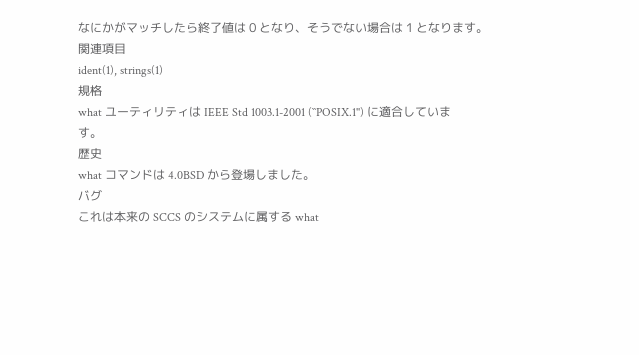なにかがマッチしたら終了値は 0 となり、そうでない場合は 1 となります。
関連項目
ident(1), strings(1)
規格
what ユーティリティは IEEE Std 1003.1-2001 (``POSIX.1'') に適合していま
す。
歴史
what コマンドは 4.0BSD から登場しました。
バグ
これは本来の SCCS のシステムに属する what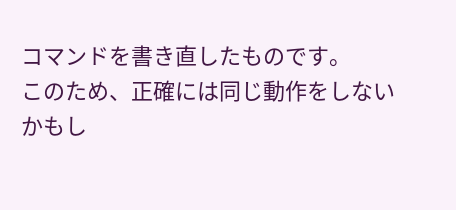コマンドを書き直したものです。
このため、正確には同じ動作をしないかもし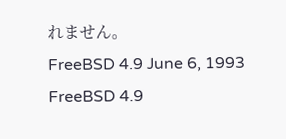れません。
FreeBSD 4.9 June 6, 1993 FreeBSD 4.9